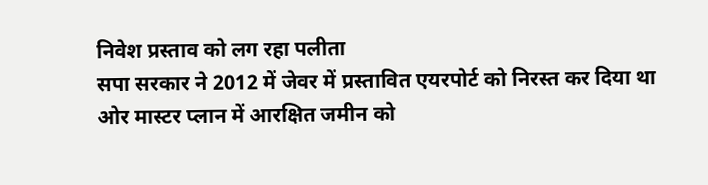निवेश प्रस्ताव को लग रहा पलीता
सपा सरकार ने 2012 में जेवर में प्रस्तावित एयरपोर्ट को निरस्त कर दिया था ओर मास्टर प्लान में आरक्षित जमीन को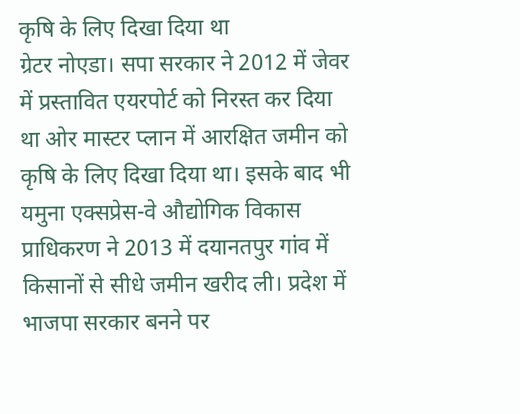कृषि के लिए दिखा दिया था
ग्रेटर नोएडा। सपा सरकार ने 2012 में जेवर में प्रस्तावित एयरपोर्ट को निरस्त कर दिया था ओर मास्टर प्लान में आरक्षित जमीन को कृषि के लिए दिखा दिया था। इसके बाद भी यमुना एक्सप्रेस-वे औद्योगिक विकास प्राधिकरण ने 2013 में दयानतपुर गांव में किसानों से सीधे जमीन खरीद ली। प्रदेश में भाजपा सरकार बनने पर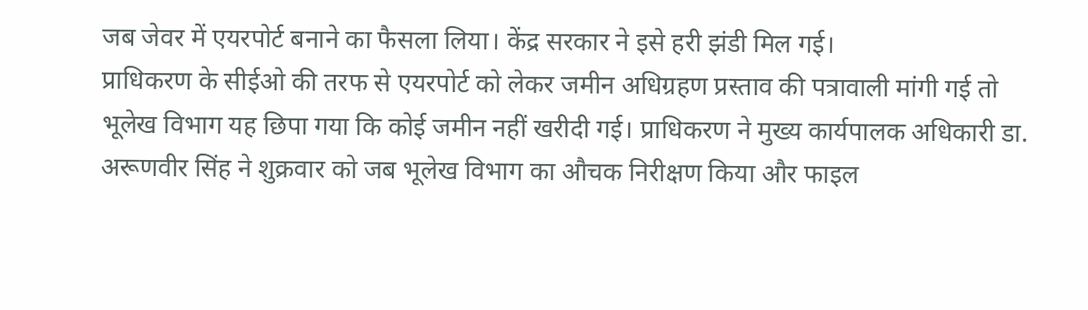जब जेवर में एयरपोर्ट बनाने का फैसला लिया। केंद्र सरकार ने इसे हरी झंडी मिल गई।
प्राधिकरण के सीईओ की तरफ से एयरपोर्ट को लेकर जमीन अधिग्रहण प्रस्ताव की पत्रावाली मांगी गई तो भूलेख विभाग यह छिपा गया कि कोई जमीन नहीं खरीदी गई। प्राधिकरण ने मुख्य कार्यपालक अधिकारी डा. अरूणवीर सिंह ने शुक्रवार को जब भूलेख विभाग का औचक निरीक्षण किया और फाइल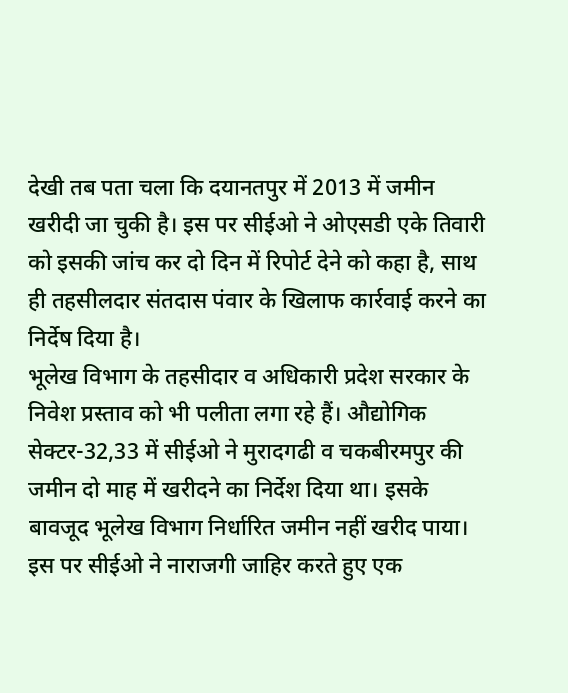देखी तब पता चला कि दयानतपुर में 2013 में जमीन खरीदी जा चुकी है। इस पर सीईओ ने ओएसडी एके तिवारी को इसकी जांच कर दो दिन में रिपोर्ट देने को कहा है, साथ ही तहसीलदार संतदास पंवार के खिलाफ कार्रवाई करने का निर्देष दिया है।
भूलेख विभाग के तहसीदार व अधिकारी प्रदेश सरकार के निवेश प्रस्ताव को भी पलीता लगा रहे हैं। औद्योगिक सेक्टर-32,33 में सीईओ ने मुरादगढी व चकबीरमपुर की जमीन दो माह में खरीदने का निर्देश दिया था। इसके बावजूद भूलेख विभाग निर्धारित जमीन नहीं खरीद पाया। इस पर सीईओ ने नाराजगी जाहिर करते हुए एक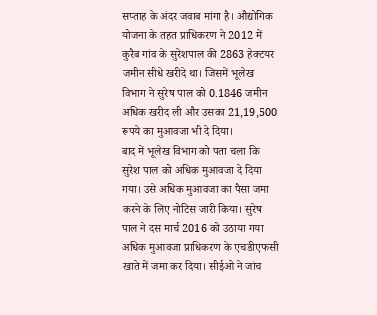सप्ताह के अंदर जवाब मांगा है। औद्योगिक योजना के तहत प्राधिकरण ने 2012 में कुरैब गांव के सुरेशपाल की 2863 हेक्टयर जमीन सीधे खरीदे था। जिसमें भूलेख विभाग ने सुरेष पाल को 0.1846 जमीन अधिक खरीद ली और उसका 21,19,500 रूपये का मुआवजा भी दे दिया।
बाद में भूलेख विभाग को पता चला कि सुरेश पाल को अधिक मुआवजा दे दिया गया। उसे अधिक मुआवजा का पैसा जमा करने के लिए नोटिस जारी किया। सुरेष पाल ने दस मार्च 2016 को उठाया गया अधिक मुआवजा प्राधिकरण के एचडीएफसी खाते में जमा कर दिया। सीईओ ने जांच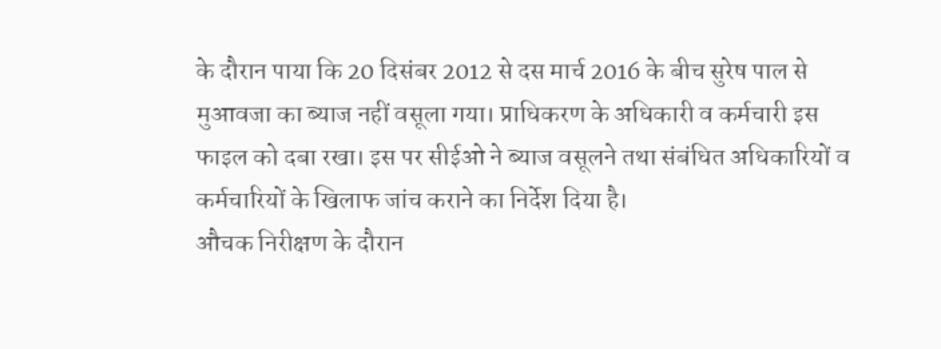के दौरान पाया कि 20 दिसंबर 2012 से दस मार्च 2016 के बीच सुरेष पाल से मुआवजा का ब्याज नहीं वसूला गया। प्राधिकरण के अधिकारी व कर्मचारी इस फाइल को दबा रखा। इस पर सीईओ ने ब्याज वसूलने तथा संबंधित अधिकारियों व कर्मचारियों के खिलाफ जांच कराने का निर्देश दिया है।
औचक निरीक्षण के दौरान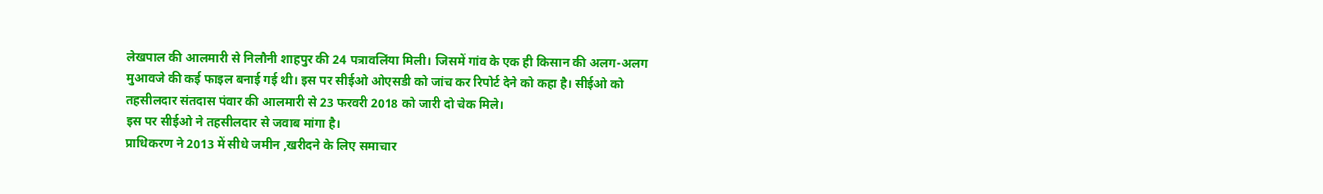लेखपाल की आलमारी से निलौनी शाहपुर की 24 पत्रावलिंया मिली। जिसमें गांव के एक ही किसान की अलग-अलग मुआवजे की कई फाइल बनाई गई थी। इस पर सीईओ ओएसडी को जांच कर रिपोर्ट देने को कहा है। सीईओ को तहसीलदार संतदास पंवार की आलमारी से 23 फरवरी 2018 को जारी दो चेक मिले।
इस पर सीईओ ने तहसीलदार से जवाब मांगा है।
प्राधिकरण ने 2013 में सीधे जमीन ,खरीदने के लिए समाचार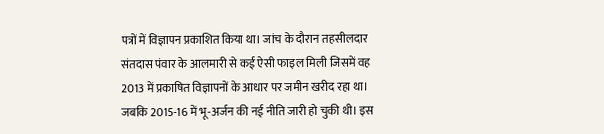पत्रों में विज्ञापन प्रकाशित किया था। जांच के दौरान तहसीलदार संतदास पंवार के आलमारी से कई ऐसी फाइल मिली जिसमें वह 2013 में प्रकाषित विज्ञापनों के आधार पर जमीन खरीद रहा था। जबकि 2015-16 में भू-अर्जन की नई नीति जारी हो चुकी थी। इस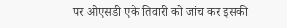पर ओएसडी एके तिवारी को जांच कर इसकी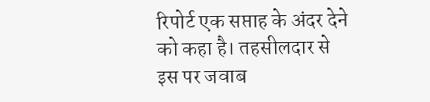रिपोर्ट एक सप्ताह के अंदर देने को कहा है। तहसीलदार से इस पर जवाब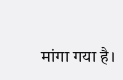मांगा गया है।